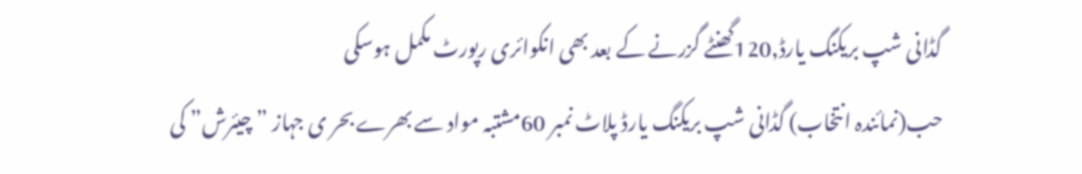گڈانی شپ بریکنگ یارڈ,120گھنٹے گزرنے کے بعد بھی انکوائری رپورٹ مکمل ہوسکی
حب(نمائندہ انتخاب) گڈانی شپ بریکنگ یارڈ پلاٹ نمبر 60مشتبہ مواد سے بھرے بحر ی جہاز ” چیئرش” کی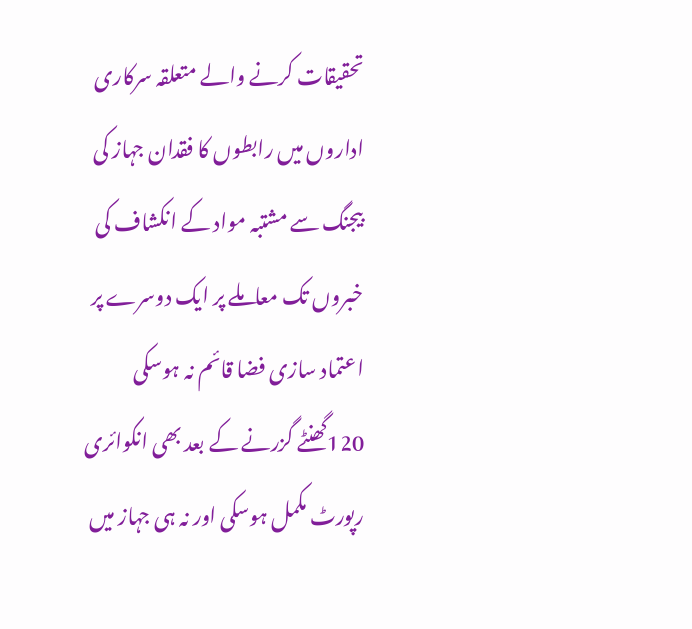تحقیقات کرنے والے متعلقہ سرکاری اداروں میں رابطوں کا فقدان جہاز کی بیجنگ سے مشتبہ مواد کے انکشاف کی خبروں تک معاملے پر ایک دوسرے پر اعتماد سازی فضا قائم نہ ہوسکی 120گھنٹے گزرنے کے بعد بھی انکوائری رپورٹ مکمل ہوسکی اور نہ ہی جہاز میں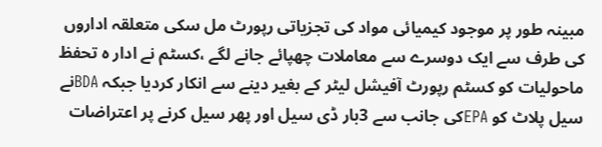مبینہ طور پر موجود کیمیائی مواد کی تجزیاتی رپورٹ مل سکی متعلقہ اداروں کی طرف سے ایک دوسرے سے معاملات چھپائے جانے لگے ،کسٹم نے ادار ہ تحفظ ماحولیات کو کسٹم رپورٹ آفیشل لیٹر کے بغیر دینے سے انکار کردیا جبکہ BDAنے سیل پلاٹ کو EPAکی جانب سے 3بار ڈی سیل اور پھر سیل کرنے پر اعتراضات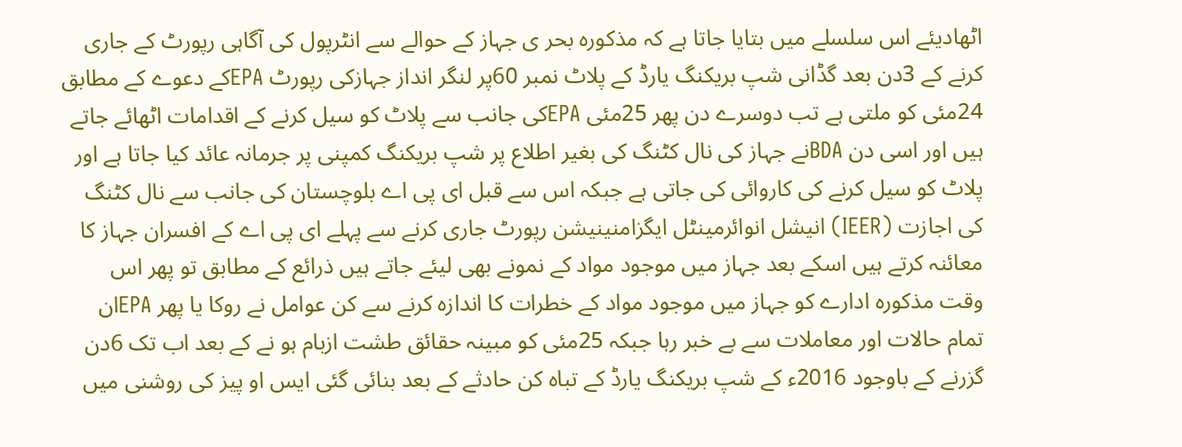اٹھادیئے اس سلسلے میں بتایا جاتا ہے کہ مذکورہ بحر ی جہاز کے حوالے سے انٹرپول کی آگاہی رپورٹ کے جاری کرنے کے 3دن بعد گڈانی شپ بریکنگ یارڈ کے پلاٹ نمبر 60پر لنگر انداز جہازکی رپورٹ EPAکے دعوے کے مطابق 24مئی کو ملتی ہے تب دوسرے دن پھر 25مئی EPAکی جانب سے پلاٹ کو سیل کرنے کے اقدامات اٹھائے جاتے ہیں اور اسی دن BDAنے جہاز کی نال کٹنگ کی بغیر اطلاع پر شپ بریکنگ کمپنی پر جرمانہ عائد کیا جاتا ہے اور پلاٹ کو سیل کرنے کی کاروائی کی جاتی ہے جبکہ اس سے قبل ای پی اے بلوچستان کی جانب سے نال کٹنگ کی اجازت (IEER) انیشل انوائرمینٹل ایگزامنینیشن رپورٹ جاری کرنے سے پہلے ای پی اے کے افسران جہاز کا معائنہ کرتے ہیں اسکے بعد جہاز میں موجود مواد کے نمونے بھی لیئے جاتے ہیں ذرائع کے مطابق تو پھر اس وقت مذکورہ ادارے کو جہاز میں موجود مواد کے خطرات کا اندازہ کرنے سے کن عوامل نے روکا یا پھر EPAان تمام حالات اور معاملات سے بے خبر رہا جبکہ 25مئی کو مبینہ حقائق طشت ازبام ہو نے کے بعد اب تک 6دن گزرنے کے باوجود 2016ء کے شپ بریکنگ یارڈ کے تباہ کن حادثے کے بعد بنائی گئی ایس او پیز کی روشنی میں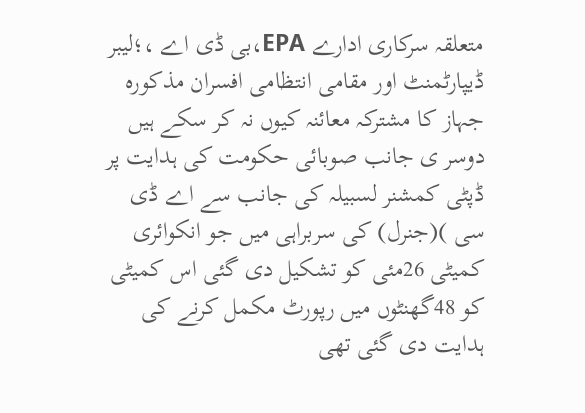متعلقہ سرکاری ادارے EPA،بی ڈی اے ،؛لیبر ڈیپارٹمنٹ اور مقامی انتظامی افسران مذکورہ جہاز کا مشترکہ معائنہ کیوں نہ کر سکے ہیں دوسر ی جانب صوبائی حکومت کی ہدایت پر ڈپٹی کمشنر لسبیلہ کی جانب سے اے ڈی سی )(جنرل) کی سربراہی میں جو انکوائری کمیٹی 26مئی کو تشکیل دی گئی اس کمیٹی کو 48گھنٹوں میں رپورٹ مکمل کرنے کی ہدایت دی گئی تھی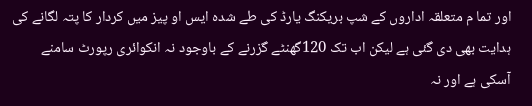اور تما م متعلقہ اداروں کے شپ بریکنگ یارڈ کی طے شدہ ایس او پیز میں کردار کا پتہ لگانے کی ہدایت بھی دی گئی ہے لیکن اب تک 120گھنٹے گزرنے کے باوجود نہ انکوائری رپورٹ سامنے آسکی ہے اور نہ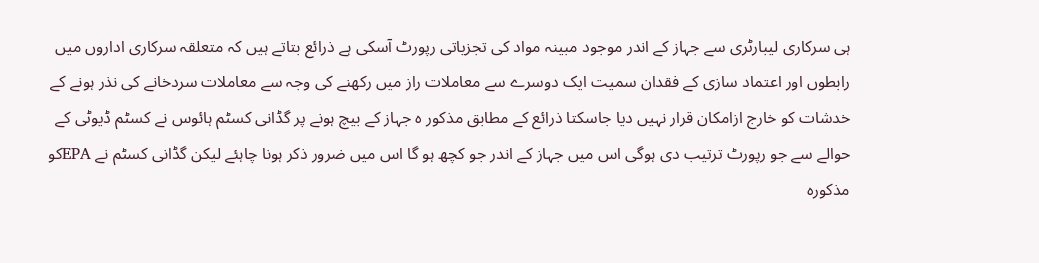ہی سرکاری لیبارٹری سے جہاز کے اندر موجود مبینہ مواد کی تجزیاتی رپورٹ آسکی ہے ذرائع بتاتے ہیں کہ متعلقہ سرکاری اداروں میں رابطوں اور اعتماد سازی کے فقدان سمیت ایک دوسرے سے معاملات راز میں رکھنے کی وجہ سے معاملات سردخانے کی نذر ہونے کے خدشات کو خارج ازامکان قرار نہیں دیا جاسکتا ذرائع کے مطابق مذکور ہ جہاز کے بیچ ہونے پر گڈانی کسٹم ہائوس نے کسٹم ڈیوٹی کے حوالے سے جو رپورٹ ترتیب دی ہوگی اس میں جہاز کے اندر جو کچھ ہو گا اس میں ضرور ذکر ہونا چاہئے لیکن گڈانی کسٹم نے EPAکو مذکورہ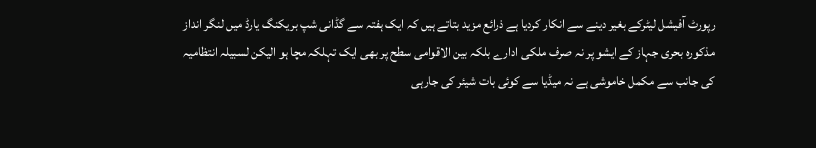رپورٹ آفیشل لیٹرکے بغیر دینے سے انکار کردیا ہے ذرائع مزید بتاتے ہیں کہ ایک ہفتہ سے گڈانی شپ بریکنگ یارڈ میں لنگر انداز مذکورہ بحری جہاز کے ایشو پر نہ صرف ملکی ادارے بلکہ بین الاقوامی سطح پر بھی ایک تہلکہ مچا ہو الیکن لسبیلہ انتظامیہ کی جانب سے مکمل خاموشی ہے نہ میڈیا سے کوئی بات شیئر کی جارہی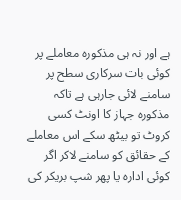ہے اور نہ ہی مذکورہ معاملے پر کوئی بات سرکاری سطح پر سامنے لائی جارہی ہے تاکہ مذکورہ جہاز کا اونٹ کسی کروٹ تو بیٹھ سکے اس معاملے کے حقائق کو سامنے لاکر اگر کوئی ادارہ یا پھر شپ بریکر کی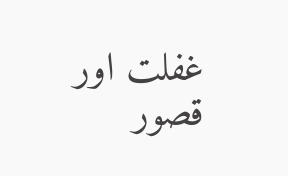غفلت اور قصور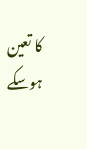کا تعین ہوسکے